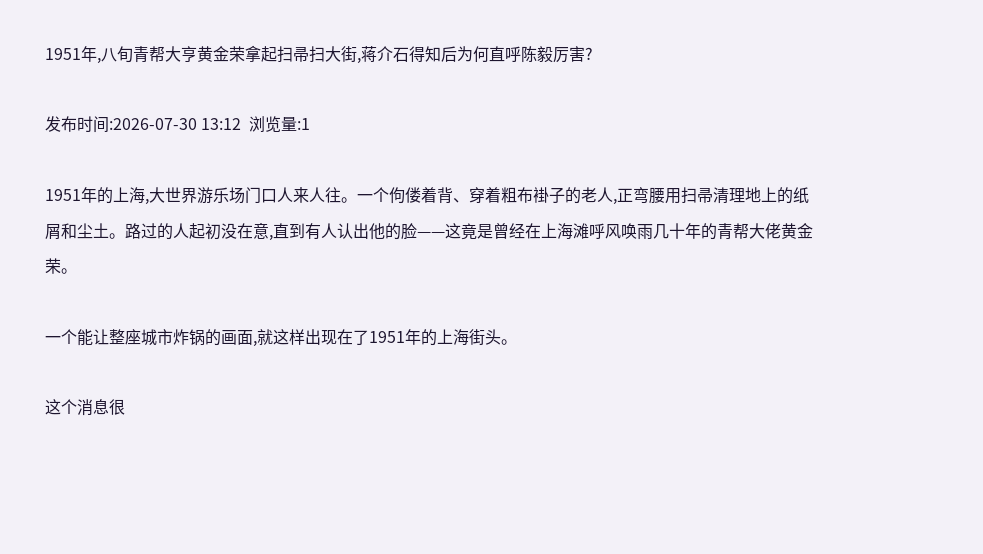1951年,八旬青帮大亨黄金荣拿起扫帚扫大街,蒋介石得知后为何直呼陈毅厉害?

发布时间:2026-07-30 13:12  浏览量:1

1951年的上海,大世界游乐场门口人来人往。一个佝偻着背、穿着粗布褂子的老人,正弯腰用扫帚清理地上的纸屑和尘土。路过的人起初没在意,直到有人认出他的脸——这竟是曾经在上海滩呼风唤雨几十年的青帮大佬黄金荣。

一个能让整座城市炸锅的画面,就这样出现在了1951年的上海街头。

这个消息很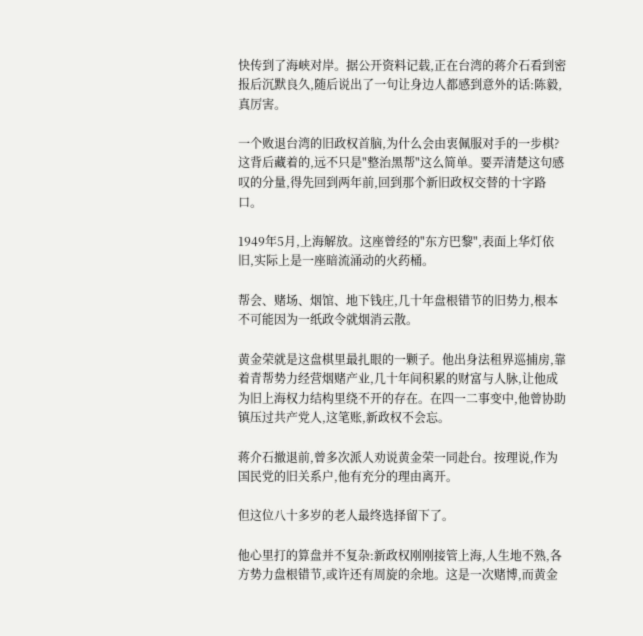快传到了海峡对岸。据公开资料记载,正在台湾的蒋介石看到密报后沉默良久,随后说出了一句让身边人都感到意外的话:陈毅,真厉害。

一个败退台湾的旧政权首脑,为什么会由衷佩服对手的一步棋?这背后藏着的,远不只是"整治黑帮"这么简单。要弄清楚这句感叹的分量,得先回到两年前,回到那个新旧政权交替的十字路口。

1949年5月,上海解放。这座曾经的"东方巴黎",表面上华灯依旧,实际上是一座暗流涌动的火药桶。

帮会、赌场、烟馆、地下钱庄,几十年盘根错节的旧势力,根本不可能因为一纸政令就烟消云散。

黄金荣就是这盘棋里最扎眼的一颗子。他出身法租界巡捕房,靠着青帮势力经营烟赌产业,几十年间积累的财富与人脉,让他成为旧上海权力结构里绕不开的存在。在四一二事变中,他曾协助镇压过共产党人,这笔账,新政权不会忘。

蒋介石撤退前,曾多次派人劝说黄金荣一同赴台。按理说,作为国民党的旧关系户,他有充分的理由离开。

但这位八十多岁的老人最终选择留下了。

他心里打的算盘并不复杂:新政权刚刚接管上海,人生地不熟,各方势力盘根错节,或许还有周旋的余地。这是一次赌博,而黄金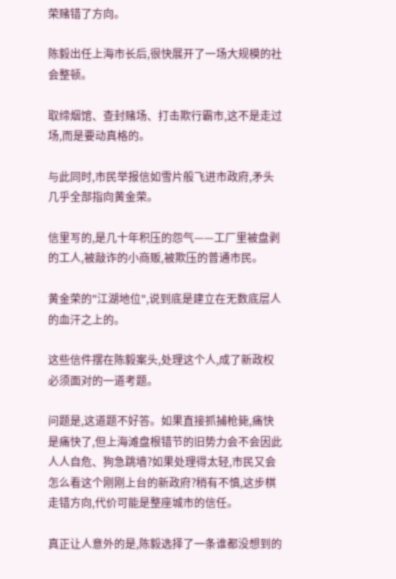荣赌错了方向。

陈毅出任上海市长后,很快展开了一场大规模的社会整顿。

取缔烟馆、查封赌场、打击欺行霸市,这不是走过场,而是要动真格的。

与此同时,市民举报信如雪片般飞进市政府,矛头几乎全部指向黄金荣。

信里写的,是几十年积压的怨气——工厂里被盘剥的工人,被敲诈的小商贩,被欺压的普通市民。

黄金荣的"江湖地位",说到底是建立在无数底层人的血汗之上的。

这些信件摆在陈毅案头,处理这个人,成了新政权必须面对的一道考题。

问题是,这道题不好答。如果直接抓捕枪毙,痛快是痛快了,但上海滩盘根错节的旧势力会不会因此人人自危、狗急跳墙?如果处理得太轻,市民又会怎么看这个刚刚上台的新政府?稍有不慎,这步棋走错方向,代价可能是整座城市的信任。

真正让人意外的是,陈毅选择了一条谁都没想到的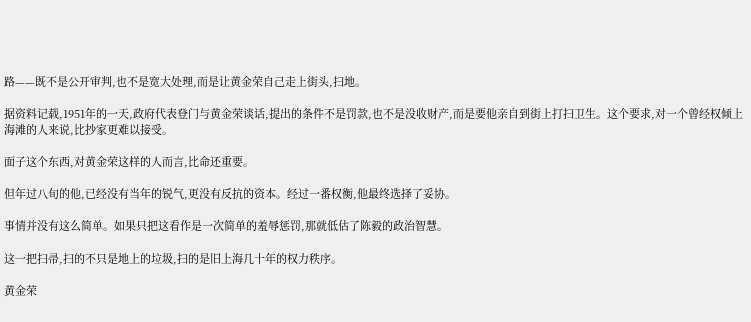路——既不是公开审判,也不是宽大处理,而是让黄金荣自己走上街头,扫地。

据资料记载,1951年的一天,政府代表登门与黄金荣谈话,提出的条件不是罚款,也不是没收财产,而是要他亲自到街上打扫卫生。这个要求,对一个曾经权倾上海滩的人来说,比抄家更难以接受。

面子这个东西,对黄金荣这样的人而言,比命还重要。

但年过八旬的他,已经没有当年的锐气,更没有反抗的资本。经过一番权衡,他最终选择了妥协。

事情并没有这么简单。如果只把这看作是一次简单的羞辱惩罚,那就低估了陈毅的政治智慧。

这一把扫帚,扫的不只是地上的垃圾,扫的是旧上海几十年的权力秩序。

黄金荣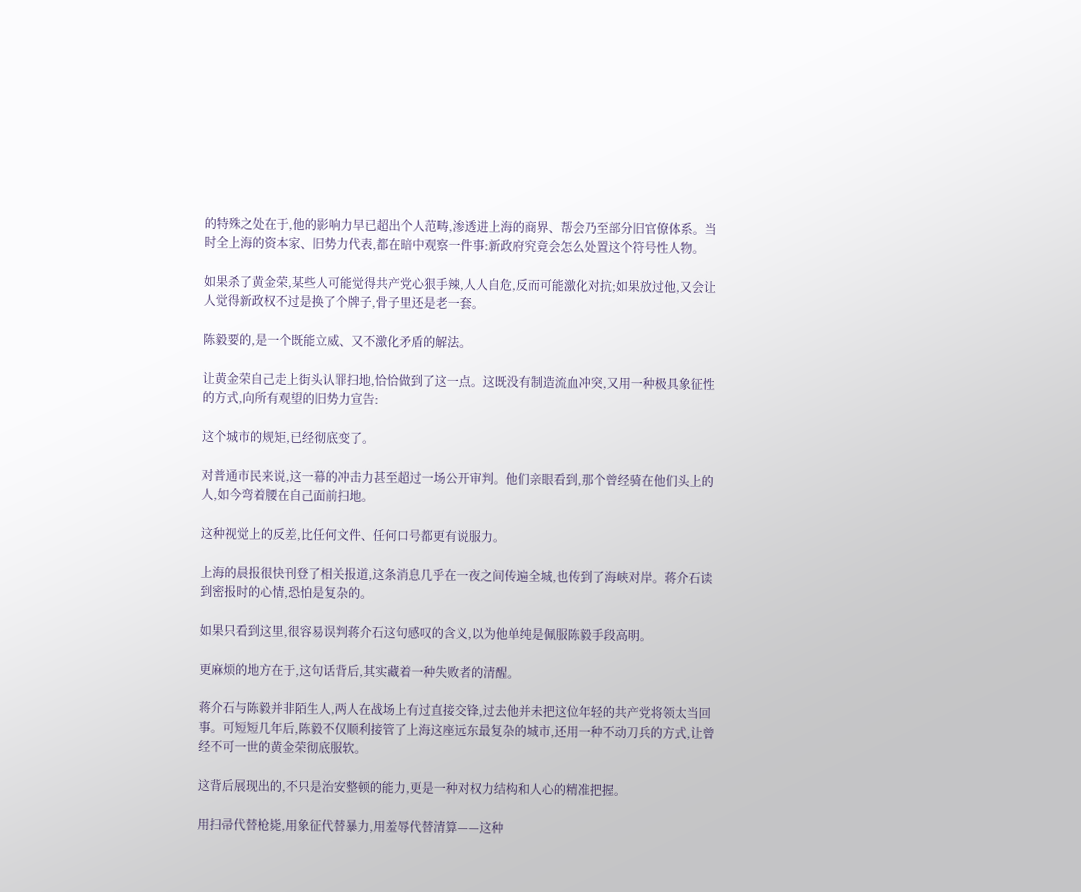的特殊之处在于,他的影响力早已超出个人范畴,渗透进上海的商界、帮会乃至部分旧官僚体系。当时全上海的资本家、旧势力代表,都在暗中观察一件事:新政府究竟会怎么处置这个符号性人物。

如果杀了黄金荣,某些人可能觉得共产党心狠手辣,人人自危,反而可能激化对抗;如果放过他,又会让人觉得新政权不过是换了个牌子,骨子里还是老一套。

陈毅要的,是一个既能立威、又不激化矛盾的解法。

让黄金荣自己走上街头认罪扫地,恰恰做到了这一点。这既没有制造流血冲突,又用一种极具象征性的方式,向所有观望的旧势力宣告:

这个城市的规矩,已经彻底变了。

对普通市民来说,这一幕的冲击力甚至超过一场公开审判。他们亲眼看到,那个曾经骑在他们头上的人,如今弯着腰在自己面前扫地。

这种视觉上的反差,比任何文件、任何口号都更有说服力。

上海的晨报很快刊登了相关报道,这条消息几乎在一夜之间传遍全城,也传到了海峡对岸。蒋介石读到密报时的心情,恐怕是复杂的。

如果只看到这里,很容易误判蒋介石这句感叹的含义,以为他单纯是佩服陈毅手段高明。

更麻烦的地方在于,这句话背后,其实藏着一种失败者的清醒。

蒋介石与陈毅并非陌生人,两人在战场上有过直接交锋,过去他并未把这位年轻的共产党将领太当回事。可短短几年后,陈毅不仅顺利接管了上海这座远东最复杂的城市,还用一种不动刀兵的方式,让曾经不可一世的黄金荣彻底服软。

这背后展现出的,不只是治安整顿的能力,更是一种对权力结构和人心的精准把握。

用扫帚代替枪毙,用象征代替暴力,用羞辱代替清算——这种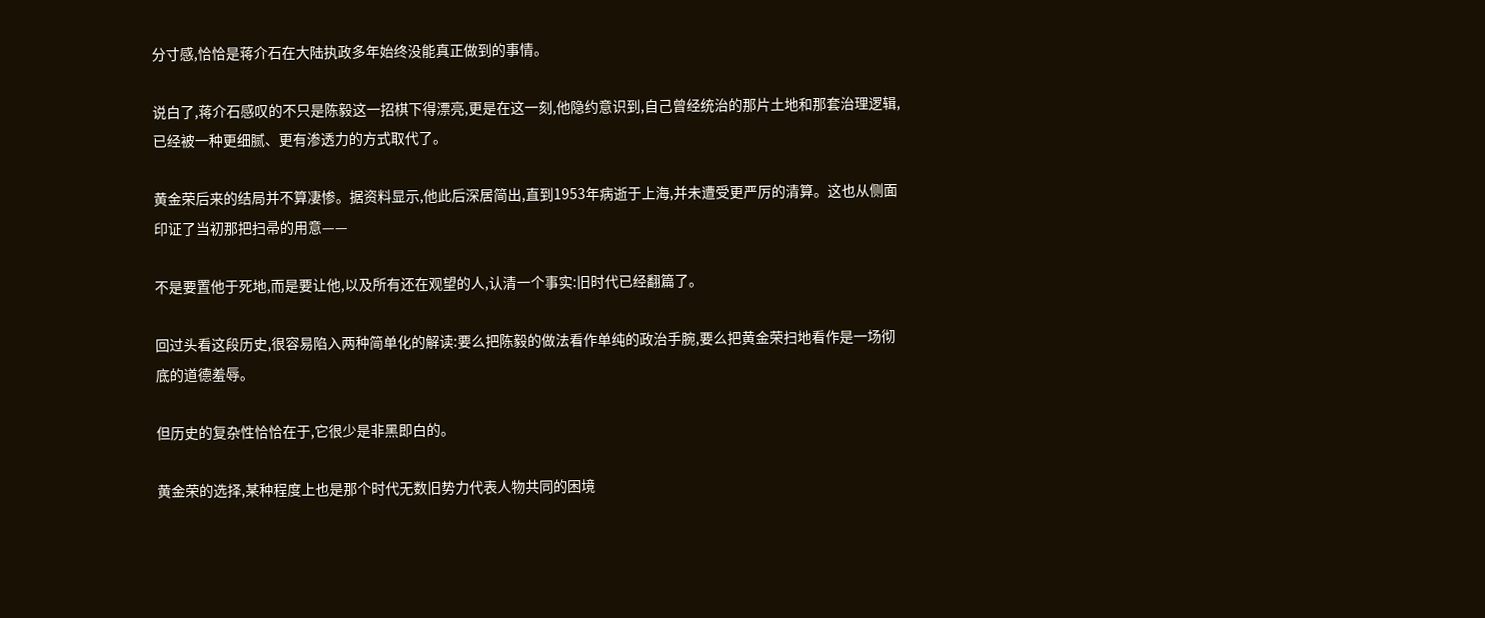分寸感,恰恰是蒋介石在大陆执政多年始终没能真正做到的事情。

说白了,蒋介石感叹的不只是陈毅这一招棋下得漂亮,更是在这一刻,他隐约意识到,自己曾经统治的那片土地和那套治理逻辑,已经被一种更细腻、更有渗透力的方式取代了。

黄金荣后来的结局并不算凄惨。据资料显示,他此后深居简出,直到1953年病逝于上海,并未遭受更严厉的清算。这也从侧面印证了当初那把扫帚的用意——

不是要置他于死地,而是要让他,以及所有还在观望的人,认清一个事实:旧时代已经翻篇了。

回过头看这段历史,很容易陷入两种简单化的解读:要么把陈毅的做法看作单纯的政治手腕,要么把黄金荣扫地看作是一场彻底的道德羞辱。

但历史的复杂性恰恰在于,它很少是非黑即白的。

黄金荣的选择,某种程度上也是那个时代无数旧势力代表人物共同的困境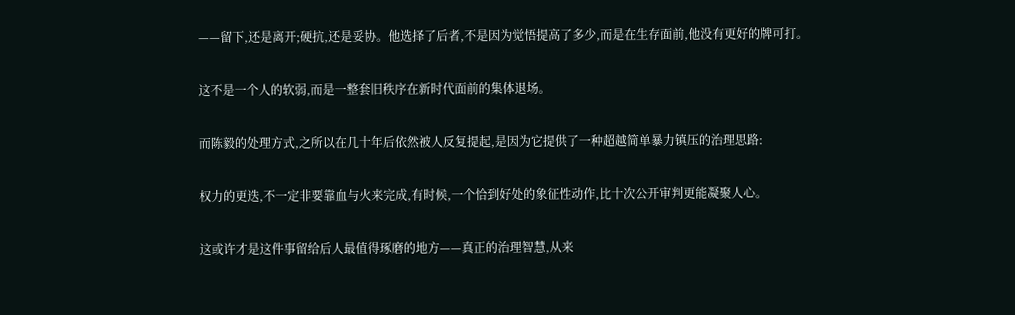——留下,还是离开;硬抗,还是妥协。他选择了后者,不是因为觉悟提高了多少,而是在生存面前,他没有更好的牌可打。

这不是一个人的软弱,而是一整套旧秩序在新时代面前的集体退场。

而陈毅的处理方式,之所以在几十年后依然被人反复提起,是因为它提供了一种超越简单暴力镇压的治理思路:

权力的更迭,不一定非要靠血与火来完成,有时候,一个恰到好处的象征性动作,比十次公开审判更能凝聚人心。

这或许才是这件事留给后人最值得琢磨的地方——真正的治理智慧,从来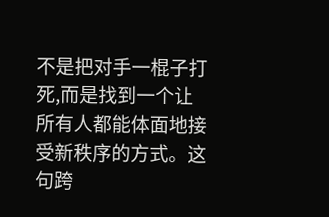不是把对手一棍子打死,而是找到一个让所有人都能体面地接受新秩序的方式。这句跨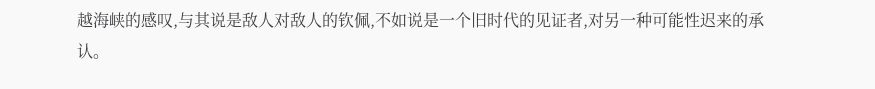越海峡的感叹,与其说是敌人对敌人的钦佩,不如说是一个旧时代的见证者,对另一种可能性迟来的承认。